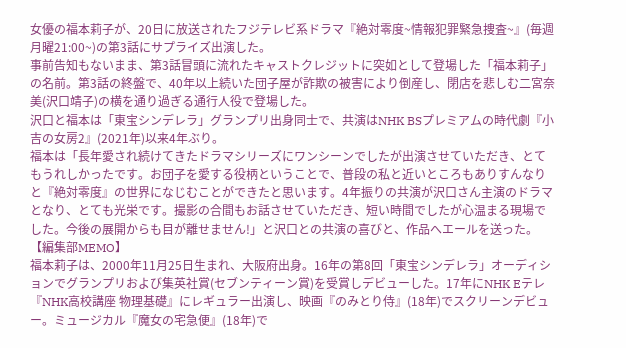女優の福本莉子が、20日に放送されたフジテレビ系ドラマ『絶対零度~情報犯罪緊急捜査~』(毎週月曜21:00~)の第3話にサプライズ出演した。
事前告知もないまま、第3話冒頭に流れたキャストクレジットに突如として登場した「福本莉子」の名前。第3話の終盤で、40年以上続いた団子屋が詐欺の被害により倒産し、閉店を悲しむ二宮奈美(沢口靖子)の横を通り過ぎる通行人役で登場した。
沢口と福本は「東宝シンデレラ」グランプリ出身同士で、共演はNHK BSプレミアムの時代劇『小吉の女房2』(2021年)以来4年ぶり。
福本は「長年愛され続けてきたドラマシリーズにワンシーンでしたが出演させていただき、とてもうれしかったです。お団子を愛する役柄ということで、普段の私と近いところもありすんなりと『絶対零度』の世界になじむことができたと思います。4年振りの共演が沢口さん主演のドラマとなり、とても光栄です。撮影の合間もお話させていただき、短い時間でしたが心温まる現場でした。今後の展開からも目が離せません!」と沢口との共演の喜びと、作品へエールを送った。
【編集部MEMO】
福本莉子は、2000年11月25日生まれ、大阪府出身。16年の第8回「東宝シンデレラ」オーディションでグランプリおよび集英社賞(セブンティーン賞)を受賞しデビューした。17年にNHK Eテレ『NHK高校講座 物理基礎』にレギュラー出演し、映画『のみとり侍』(18年)でスクリーンデビュー。ミュージカル『魔女の宅急便』(18年)で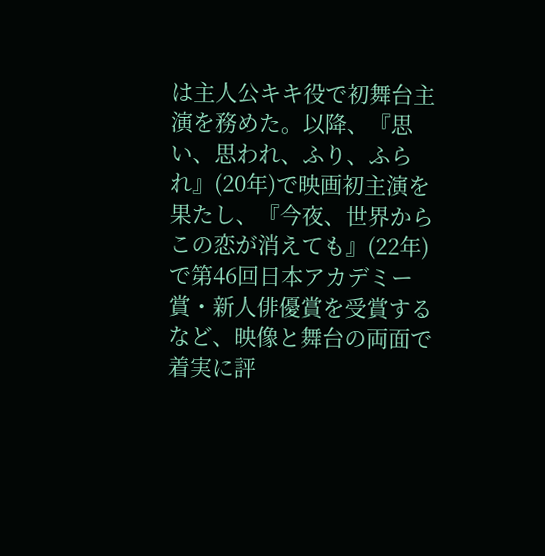は主人公キキ役で初舞台主演を務めた。以降、『思い、思われ、ふり、ふられ』(20年)で映画初主演を果たし、『今夜、世界からこの恋が消えても』(22年)で第46回日本アカデミー賞・新人俳優賞を受賞するなど、映像と舞台の両面で着実に評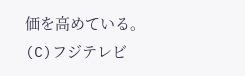価を高めている。
(C)フジテレビ